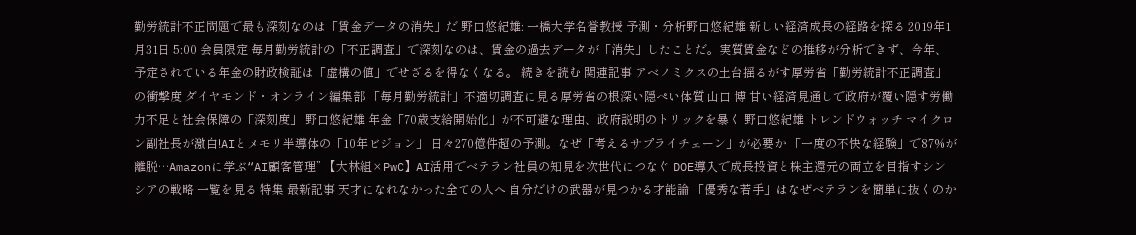勤労統計不正問題で最も深刻なのは「賃金データの消失」だ 野口悠紀雄: 一橋大学名誉教授 予測・分析野口悠紀雄 新しい経済成長の経路を探る 2019年1月31日 5:00 会員限定 毎月勤労統計の「不正調査」で深刻なのは、賃金の過去データが「消失」したことだ。実質賃金などの推移が分析できず、今年、予定されている年金の財政検証は「虚構の値」でせざるを得なくなる。 続きを読む 関連記事 アベノミクスの土台揺るがす厚労省「勤労統計不正調査」の衝撃度 ダイヤモンド・オンライン編集部 「毎月勤労統計」不適切調査に見る厚労省の根深い隠ぺい体質 山口 博 甘い経済見通しで政府が覆い隠す労働力不足と社会保障の「深刻度」 野口悠紀雄 年金「70歳支給開始化」が不可避な理由、政府説明のトリックを暴く 野口悠紀雄 トレンドウォッチ マイクロン副社長が激白!AIとメモリ半導体の「10年ビジョン」 日々270億件超の予測。なぜ「考えるサプライチェーン」が必要か 「一度の不快な経験」で87%が離脱…Amazonに学ぶ“AI顧客管理” 【大林組×PwC】AI活用でベテラン社員の知見を次世代につなぐ DOE導入で成長投資と株主還元の両立を目指すシンシアの戦略 一覧を見る 特集 最新記事 天才になれなかった全ての人へ 自分だけの武器が見つかる才能論 「優秀な若手」はなぜベテランを簡単に抜くのか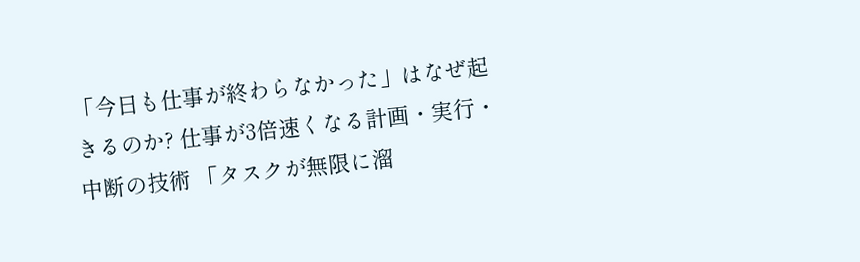「今日も仕事が終わらなかった」はなぜ起きるのか? 仕事が3倍速くなる計画・実行・中断の技術 「タスクが無限に溜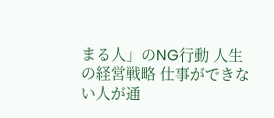まる人」のNG行動 人生の経営戦略 仕事ができない人が通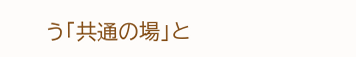う「共通の場」と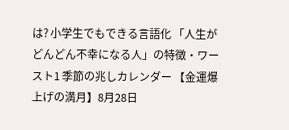は? 小学生でもできる言語化 「人生がどんどん不幸になる人」の特徴・ワースト1 季節の兆しカレンダー 【金運爆上げの満月】8月28日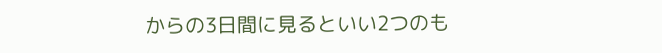からの3日間に見るといい2つのも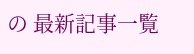の 最新記事一覧